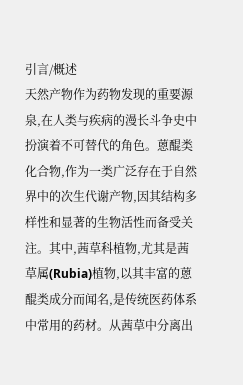引言/概述
天然产物作为药物发现的重要源泉,在人类与疾病的漫长斗争史中扮演着不可替代的角色。蒽醌类化合物,作为一类广泛存在于自然界中的次生代谢产物,因其结构多样性和显著的生物活性而备受关注。其中,茜草科植物,尤其是茜草属(Rubia)植物,以其丰富的蒽醌类成分而闻名,是传统医药体系中常用的药材。从茜草中分离出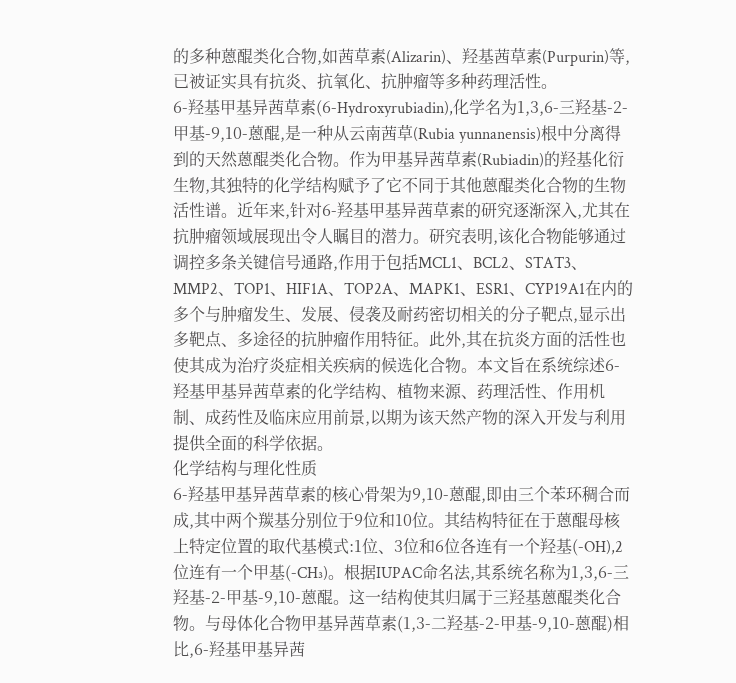的多种蒽醌类化合物,如茜草素(Alizarin)、羟基茜草素(Purpurin)等,已被证实具有抗炎、抗氧化、抗肿瘤等多种药理活性。
6-羟基甲基异茜草素(6-Hydroxyrubiadin),化学名为1,3,6-三羟基-2-甲基-9,10-蒽醌,是一种从云南茜草(Rubia yunnanensis)根中分离得到的天然蒽醌类化合物。作为甲基异茜草素(Rubiadin)的羟基化衍生物,其独特的化学结构赋予了它不同于其他蒽醌类化合物的生物活性谱。近年来,针对6-羟基甲基异茜草素的研究逐渐深入,尤其在抗肿瘤领域展现出令人瞩目的潜力。研究表明,该化合物能够通过调控多条关键信号通路,作用于包括MCL1、BCL2、STAT3、MMP2、TOP1、HIF1A、TOP2A、MAPK1、ESR1、CYP19A1在内的多个与肿瘤发生、发展、侵袭及耐药密切相关的分子靶点,显示出多靶点、多途径的抗肿瘤作用特征。此外,其在抗炎方面的活性也使其成为治疗炎症相关疾病的候选化合物。本文旨在系统综述6-羟基甲基异茜草素的化学结构、植物来源、药理活性、作用机制、成药性及临床应用前景,以期为该天然产物的深入开发与利用提供全面的科学依据。
化学结构与理化性质
6-羟基甲基异茜草素的核心骨架为9,10-蒽醌,即由三个苯环稠合而成,其中两个羰基分别位于9位和10位。其结构特征在于蒽醌母核上特定位置的取代基模式:1位、3位和6位各连有一个羟基(-OH),2位连有一个甲基(-CH₃)。根据IUPAC命名法,其系统名称为1,3,6-三羟基-2-甲基-9,10-蒽醌。这一结构使其归属于三羟基蒽醌类化合物。与母体化合物甲基异茜草素(1,3-二羟基-2-甲基-9,10-蒽醌)相比,6-羟基甲基异茜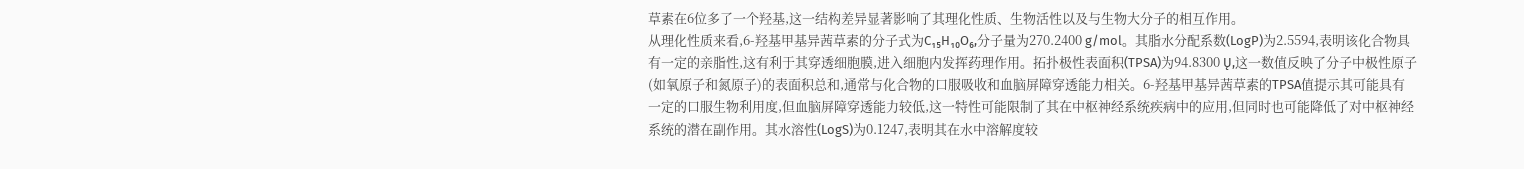草素在6位多了一个羟基,这一结构差异显著影响了其理化性质、生物活性以及与生物大分子的相互作用。
从理化性质来看,6-羟基甲基异茜草素的分子式为C₁₅H₁₀O₆,分子量为270.2400 g/mol。其脂水分配系数(LogP)为2.5594,表明该化合物具有一定的亲脂性,这有利于其穿透细胞膜,进入细胞内发挥药理作用。拓扑极性表面积(TPSA)为94.8300 Ų,这一数值反映了分子中极性原子(如氧原子和氮原子)的表面积总和,通常与化合物的口服吸收和血脑屏障穿透能力相关。6-羟基甲基异茜草素的TPSA值提示其可能具有一定的口服生物利用度,但血脑屏障穿透能力较低,这一特性可能限制了其在中枢神经系统疾病中的应用,但同时也可能降低了对中枢神经系统的潜在副作用。其水溶性(LogS)为0.1247,表明其在水中溶解度较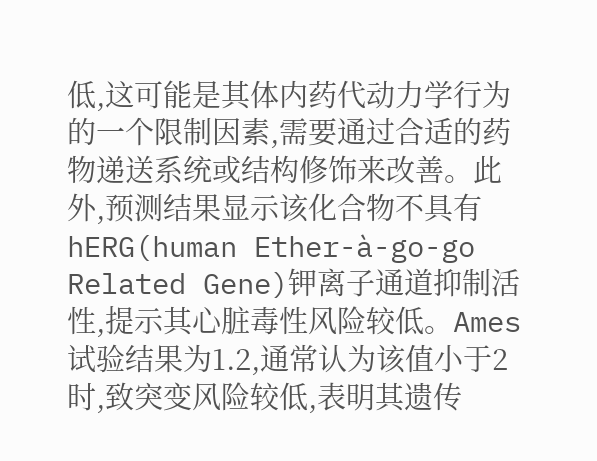低,这可能是其体内药代动力学行为的一个限制因素,需要通过合适的药物递送系统或结构修饰来改善。此外,预测结果显示该化合物不具有hERG(human Ether-à-go-go Related Gene)钾离子通道抑制活性,提示其心脏毒性风险较低。Ames试验结果为1.2,通常认为该值小于2时,致突变风险较低,表明其遗传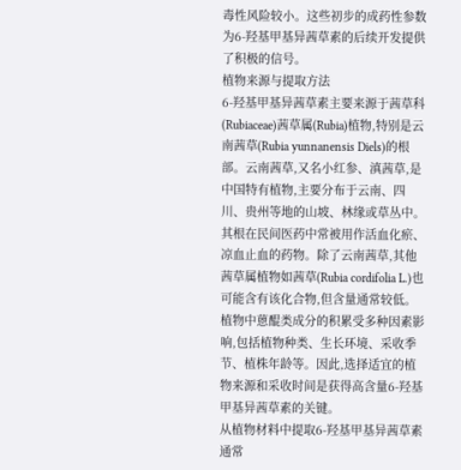毒性风险较小。这些初步的成药性参数为6-羟基甲基异茜草素的后续开发提供了积极的信号。
植物来源与提取方法
6-羟基甲基异茜草素主要来源于茜草科(Rubiaceae)茜草属(Rubia)植物,特别是云南茜草(Rubia yunnanensis Diels)的根部。云南茜草,又名小红参、滇茜草,是中国特有植物,主要分布于云南、四川、贵州等地的山坡、林缘或草丛中。其根在民间医药中常被用作活血化瘀、凉血止血的药物。除了云南茜草,其他茜草属植物如茜草(Rubia cordifolia L.)也可能含有该化合物,但含量通常较低。植物中蒽醌类成分的积累受多种因素影响,包括植物种类、生长环境、采收季节、植株年龄等。因此,选择适宜的植物来源和采收时间是获得高含量6-羟基甲基异茜草素的关键。
从植物材料中提取6-羟基甲基异茜草素通常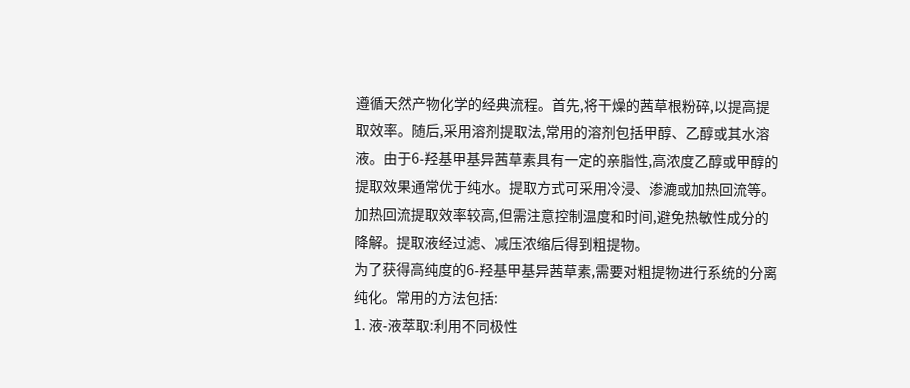遵循天然产物化学的经典流程。首先,将干燥的茜草根粉碎,以提高提取效率。随后,采用溶剂提取法,常用的溶剂包括甲醇、乙醇或其水溶液。由于6-羟基甲基异茜草素具有一定的亲脂性,高浓度乙醇或甲醇的提取效果通常优于纯水。提取方式可采用冷浸、渗漉或加热回流等。加热回流提取效率较高,但需注意控制温度和时间,避免热敏性成分的降解。提取液经过滤、减压浓缩后得到粗提物。
为了获得高纯度的6-羟基甲基异茜草素,需要对粗提物进行系统的分离纯化。常用的方法包括:
1. 液-液萃取:利用不同极性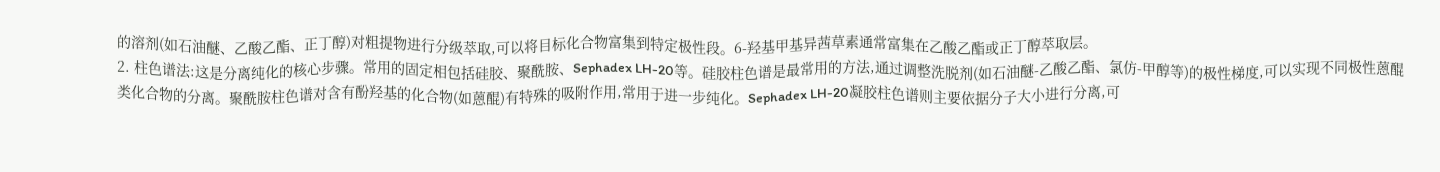的溶剂(如石油醚、乙酸乙酯、正丁醇)对粗提物进行分级萃取,可以将目标化合物富集到特定极性段。6-羟基甲基异茜草素通常富集在乙酸乙酯或正丁醇萃取层。
2. 柱色谱法:这是分离纯化的核心步骤。常用的固定相包括硅胶、聚酰胺、Sephadex LH-20等。硅胶柱色谱是最常用的方法,通过调整洗脱剂(如石油醚-乙酸乙酯、氯仿-甲醇等)的极性梯度,可以实现不同极性蒽醌类化合物的分离。聚酰胺柱色谱对含有酚羟基的化合物(如蒽醌)有特殊的吸附作用,常用于进一步纯化。Sephadex LH-20凝胶柱色谱则主要依据分子大小进行分离,可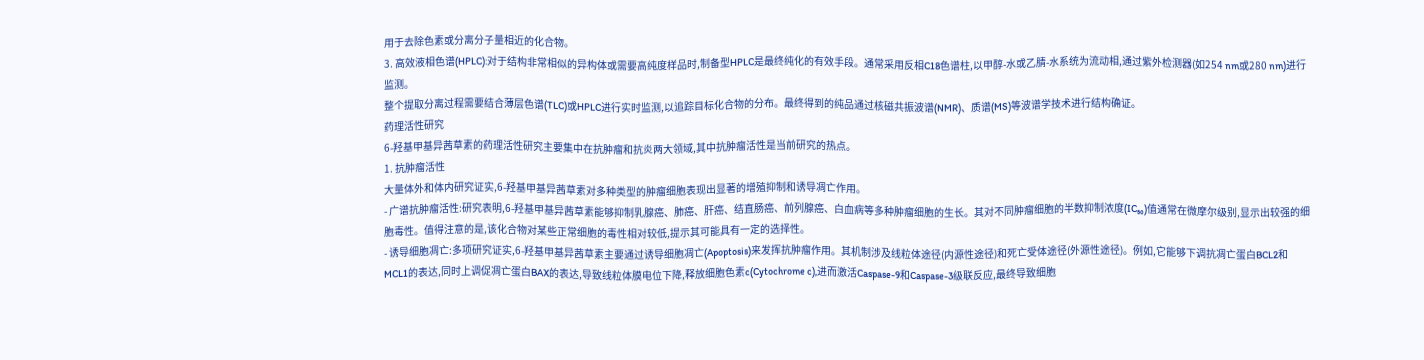用于去除色素或分离分子量相近的化合物。
3. 高效液相色谱(HPLC):对于结构非常相似的异构体或需要高纯度样品时,制备型HPLC是最终纯化的有效手段。通常采用反相C18色谱柱,以甲醇-水或乙腈-水系统为流动相,通过紫外检测器(如254 nm或280 nm)进行监测。
整个提取分离过程需要结合薄层色谱(TLC)或HPLC进行实时监测,以追踪目标化合物的分布。最终得到的纯品通过核磁共振波谱(NMR)、质谱(MS)等波谱学技术进行结构确证。
药理活性研究
6-羟基甲基异茜草素的药理活性研究主要集中在抗肿瘤和抗炎两大领域,其中抗肿瘤活性是当前研究的热点。
1. 抗肿瘤活性
大量体外和体内研究证实,6-羟基甲基异茜草素对多种类型的肿瘤细胞表现出显著的增殖抑制和诱导凋亡作用。
- 广谱抗肿瘤活性:研究表明,6-羟基甲基异茜草素能够抑制乳腺癌、肺癌、肝癌、结直肠癌、前列腺癌、白血病等多种肿瘤细胞的生长。其对不同肿瘤细胞的半数抑制浓度(IC₅₀)值通常在微摩尔级别,显示出较强的细胞毒性。值得注意的是,该化合物对某些正常细胞的毒性相对较低,提示其可能具有一定的选择性。
- 诱导细胞凋亡:多项研究证实,6-羟基甲基异茜草素主要通过诱导细胞凋亡(Apoptosis)来发挥抗肿瘤作用。其机制涉及线粒体途径(内源性途径)和死亡受体途径(外源性途径)。例如,它能够下调抗凋亡蛋白BCL2和MCL1的表达,同时上调促凋亡蛋白BAX的表达,导致线粒体膜电位下降,释放细胞色素c(Cytochrome c),进而激活Caspase-9和Caspase-3级联反应,最终导致细胞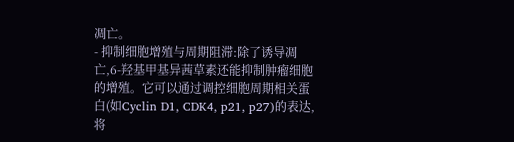凋亡。
- 抑制细胞增殖与周期阻滞:除了诱导凋亡,6-羟基甲基异茜草素还能抑制肿瘤细胞的增殖。它可以通过调控细胞周期相关蛋白(如Cyclin D1, CDK4, p21, p27)的表达,将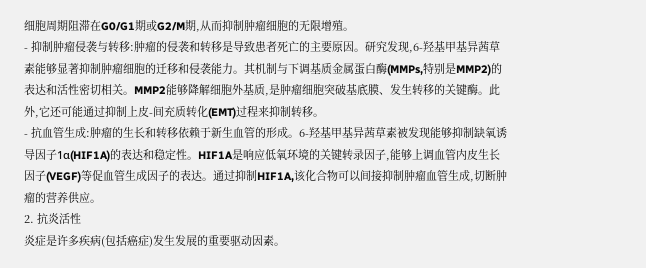细胞周期阻滞在G0/G1期或G2/M期,从而抑制肿瘤细胞的无限增殖。
- 抑制肿瘤侵袭与转移:肿瘤的侵袭和转移是导致患者死亡的主要原因。研究发现,6-羟基甲基异茜草素能够显著抑制肿瘤细胞的迁移和侵袭能力。其机制与下调基质金属蛋白酶(MMPs,特别是MMP2)的表达和活性密切相关。MMP2能够降解细胞外基质,是肿瘤细胞突破基底膜、发生转移的关键酶。此外,它还可能通过抑制上皮-间充质转化(EMT)过程来抑制转移。
- 抗血管生成:肿瘤的生长和转移依赖于新生血管的形成。6-羟基甲基异茜草素被发现能够抑制缺氧诱导因子1α(HIF1A)的表达和稳定性。HIF1A是响应低氧环境的关键转录因子,能够上调血管内皮生长因子(VEGF)等促血管生成因子的表达。通过抑制HIF1A,该化合物可以间接抑制肿瘤血管生成,切断肿瘤的营养供应。
2. 抗炎活性
炎症是许多疾病(包括癌症)发生发展的重要驱动因素。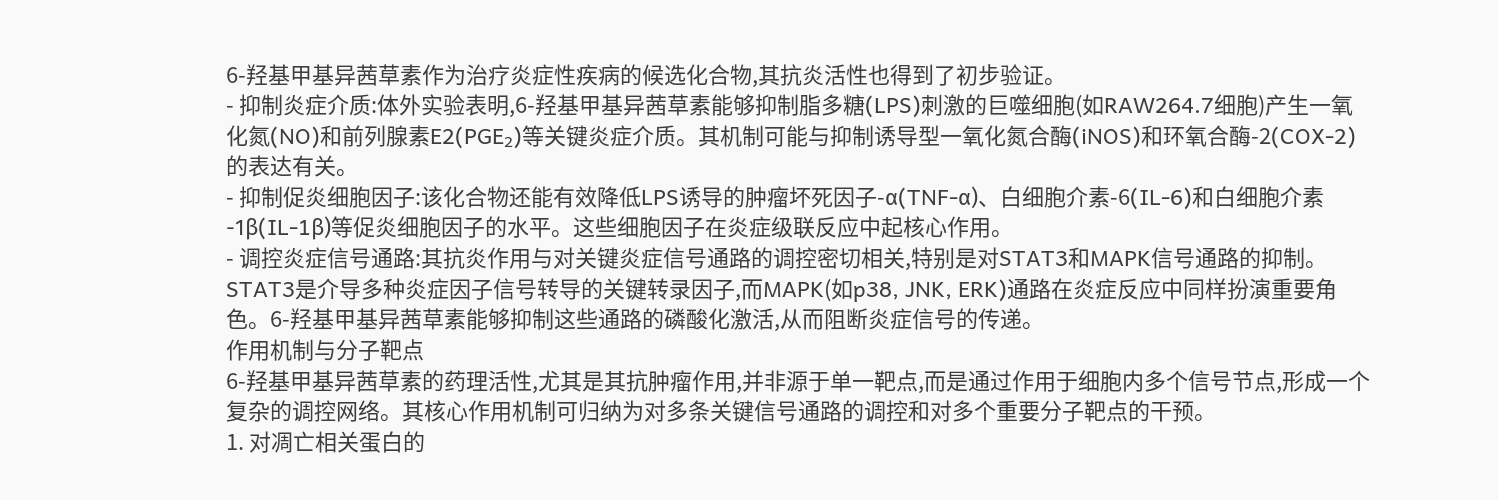6-羟基甲基异茜草素作为治疗炎症性疾病的候选化合物,其抗炎活性也得到了初步验证。
- 抑制炎症介质:体外实验表明,6-羟基甲基异茜草素能够抑制脂多糖(LPS)刺激的巨噬细胞(如RAW264.7细胞)产生一氧化氮(NO)和前列腺素E2(PGE₂)等关键炎症介质。其机制可能与抑制诱导型一氧化氮合酶(iNOS)和环氧合酶-2(COX-2)的表达有关。
- 抑制促炎细胞因子:该化合物还能有效降低LPS诱导的肿瘤坏死因子-α(TNF-α)、白细胞介素-6(IL-6)和白细胞介素-1β(IL-1β)等促炎细胞因子的水平。这些细胞因子在炎症级联反应中起核心作用。
- 调控炎症信号通路:其抗炎作用与对关键炎症信号通路的调控密切相关,特别是对STAT3和MAPK信号通路的抑制。STAT3是介导多种炎症因子信号转导的关键转录因子,而MAPK(如p38, JNK, ERK)通路在炎症反应中同样扮演重要角色。6-羟基甲基异茜草素能够抑制这些通路的磷酸化激活,从而阻断炎症信号的传递。
作用机制与分子靶点
6-羟基甲基异茜草素的药理活性,尤其是其抗肿瘤作用,并非源于单一靶点,而是通过作用于细胞内多个信号节点,形成一个复杂的调控网络。其核心作用机制可归纳为对多条关键信号通路的调控和对多个重要分子靶点的干预。
1. 对凋亡相关蛋白的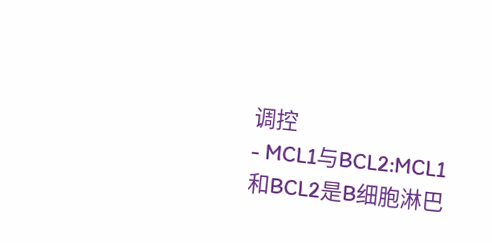调控
- MCL1与BCL2:MCL1和BCL2是B细胞淋巴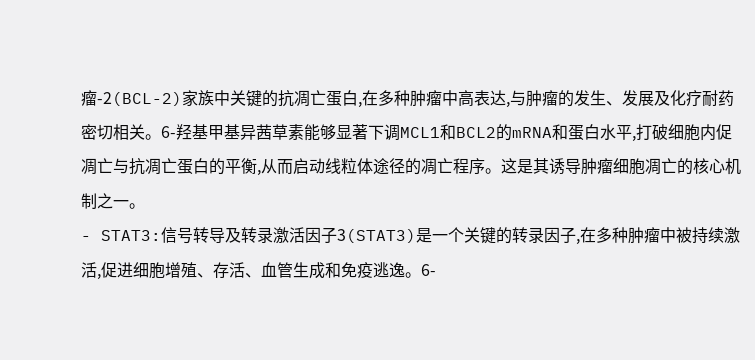瘤-2(BCL-2)家族中关键的抗凋亡蛋白,在多种肿瘤中高表达,与肿瘤的发生、发展及化疗耐药密切相关。6-羟基甲基异茜草素能够显著下调MCL1和BCL2的mRNA和蛋白水平,打破细胞内促凋亡与抗凋亡蛋白的平衡,从而启动线粒体途径的凋亡程序。这是其诱导肿瘤细胞凋亡的核心机制之一。
- STAT3:信号转导及转录激活因子3(STAT3)是一个关键的转录因子,在多种肿瘤中被持续激活,促进细胞增殖、存活、血管生成和免疫逃逸。6-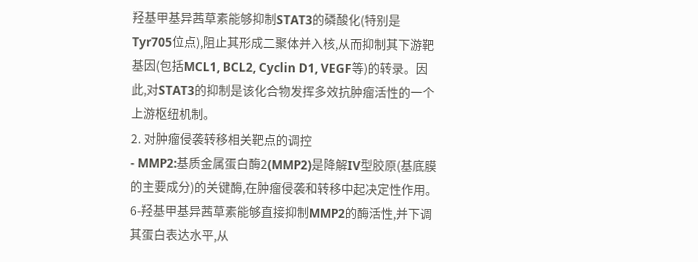羟基甲基异茜草素能够抑制STAT3的磷酸化(特别是Tyr705位点),阻止其形成二聚体并入核,从而抑制其下游靶基因(包括MCL1, BCL2, Cyclin D1, VEGF等)的转录。因此,对STAT3的抑制是该化合物发挥多效抗肿瘤活性的一个上游枢纽机制。
2. 对肿瘤侵袭转移相关靶点的调控
- MMP2:基质金属蛋白酶2(MMP2)是降解IV型胶原(基底膜的主要成分)的关键酶,在肿瘤侵袭和转移中起决定性作用。6-羟基甲基异茜草素能够直接抑制MMP2的酶活性,并下调其蛋白表达水平,从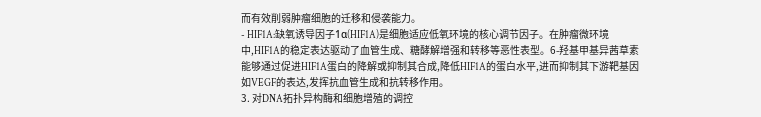而有效削弱肿瘤细胞的迁移和侵袭能力。
- HIF1A:缺氧诱导因子1α(HIF1A)是细胞适应低氧环境的核心调节因子。在肿瘤微环境中,HIF1A的稳定表达驱动了血管生成、糖酵解增强和转移等恶性表型。6-羟基甲基异茜草素能够通过促进HIF1A蛋白的降解或抑制其合成,降低HIF1A的蛋白水平,进而抑制其下游靶基因如VEGF的表达,发挥抗血管生成和抗转移作用。
3. 对DNA拓扑异构酶和细胞增殖的调控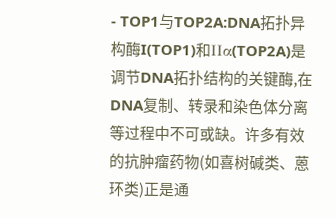- TOP1与TOP2A:DNA拓扑异构酶I(TOP1)和IIα(TOP2A)是调节DNA拓扑结构的关键酶,在DNA复制、转录和染色体分离等过程中不可或缺。许多有效的抗肿瘤药物(如喜树碱类、蒽环类)正是通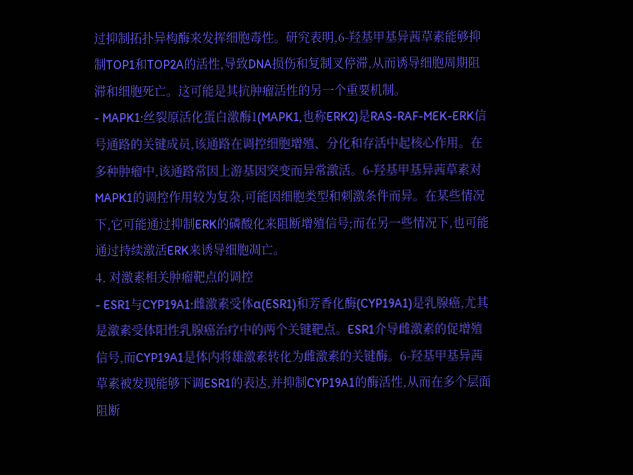过抑制拓扑异构酶来发挥细胞毒性。研究表明,6-羟基甲基异茜草素能够抑制TOP1和TOP2A的活性,导致DNA损伤和复制叉停滞,从而诱导细胞周期阻滞和细胞死亡。这可能是其抗肿瘤活性的另一个重要机制。
- MAPK1:丝裂原活化蛋白激酶1(MAPK1,也称ERK2)是RAS-RAF-MEK-ERK信号通路的关键成员,该通路在调控细胞增殖、分化和存活中起核心作用。在多种肿瘤中,该通路常因上游基因突变而异常激活。6-羟基甲基异茜草素对MAPK1的调控作用较为复杂,可能因细胞类型和刺激条件而异。在某些情况下,它可能通过抑制ERK的磷酸化来阻断增殖信号;而在另一些情况下,也可能通过持续激活ERK来诱导细胞凋亡。
4. 对激素相关肿瘤靶点的调控
- ESR1与CYP19A1:雌激素受体α(ESR1)和芳香化酶(CYP19A1)是乳腺癌,尤其是激素受体阳性乳腺癌治疗中的两个关键靶点。ESR1介导雌激素的促增殖信号,而CYP19A1是体内将雄激素转化为雌激素的关键酶。6-羟基甲基异茜草素被发现能够下调ESR1的表达,并抑制CYP19A1的酶活性,从而在多个层面阻断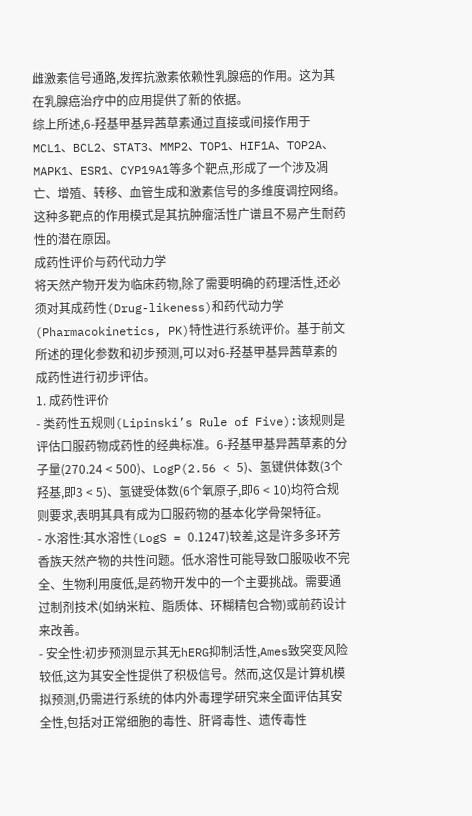雌激素信号通路,发挥抗激素依赖性乳腺癌的作用。这为其在乳腺癌治疗中的应用提供了新的依据。
综上所述,6-羟基甲基异茜草素通过直接或间接作用于MCL1、BCL2、STAT3、MMP2、TOP1、HIF1A、TOP2A、MAPK1、ESR1、CYP19A1等多个靶点,形成了一个涉及凋亡、增殖、转移、血管生成和激素信号的多维度调控网络。这种多靶点的作用模式是其抗肿瘤活性广谱且不易产生耐药性的潜在原因。
成药性评价与药代动力学
将天然产物开发为临床药物,除了需要明确的药理活性,还必须对其成药性(Drug-likeness)和药代动力学(Pharmacokinetics, PK)特性进行系统评价。基于前文所述的理化参数和初步预测,可以对6-羟基甲基异茜草素的成药性进行初步评估。
1. 成药性评价
- 类药性五规则(Lipinski’s Rule of Five):该规则是评估口服药物成药性的经典标准。6-羟基甲基异茜草素的分子量(270.24 < 500)、LogP(2.56 < 5)、氢键供体数(3个羟基,即3 < 5)、氢键受体数(6个氧原子,即6 < 10)均符合规则要求,表明其具有成为口服药物的基本化学骨架特征。
- 水溶性:其水溶性(LogS = 0.1247)较差,这是许多多环芳香族天然产物的共性问题。低水溶性可能导致口服吸收不完全、生物利用度低,是药物开发中的一个主要挑战。需要通过制剂技术(如纳米粒、脂质体、环糊精包合物)或前药设计来改善。
- 安全性:初步预测显示其无hERG抑制活性,Ames致突变风险较低,这为其安全性提供了积极信号。然而,这仅是计算机模拟预测,仍需进行系统的体内外毒理学研究来全面评估其安全性,包括对正常细胞的毒性、肝肾毒性、遗传毒性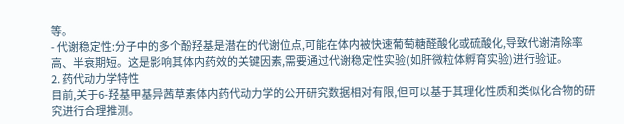等。
- 代谢稳定性:分子中的多个酚羟基是潜在的代谢位点,可能在体内被快速葡萄糖醛酸化或硫酸化,导致代谢清除率高、半衰期短。这是影响其体内药效的关键因素,需要通过代谢稳定性实验(如肝微粒体孵育实验)进行验证。
2. 药代动力学特性
目前,关于6-羟基甲基异茜草素体内药代动力学的公开研究数据相对有限,但可以基于其理化性质和类似化合物的研究进行合理推测。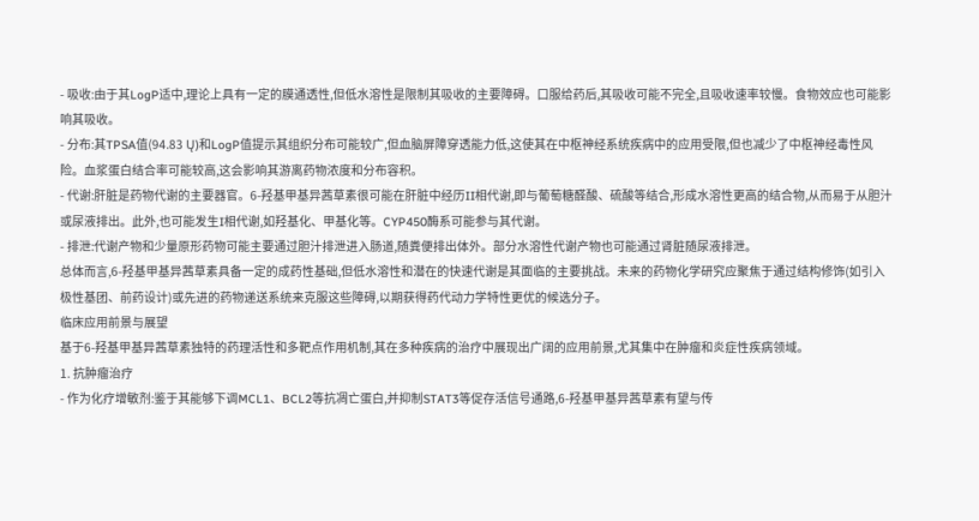- 吸收:由于其LogP适中,理论上具有一定的膜通透性,但低水溶性是限制其吸收的主要障碍。口服给药后,其吸收可能不完全,且吸收速率较慢。食物效应也可能影响其吸收。
- 分布:其TPSA值(94.83 Ų)和LogP值提示其组织分布可能较广,但血脑屏障穿透能力低,这使其在中枢神经系统疾病中的应用受限,但也减少了中枢神经毒性风险。血浆蛋白结合率可能较高,这会影响其游离药物浓度和分布容积。
- 代谢:肝脏是药物代谢的主要器官。6-羟基甲基异茜草素很可能在肝脏中经历II相代谢,即与葡萄糖醛酸、硫酸等结合,形成水溶性更高的结合物,从而易于从胆汁或尿液排出。此外,也可能发生I相代谢,如羟基化、甲基化等。CYP450酶系可能参与其代谢。
- 排泄:代谢产物和少量原形药物可能主要通过胆汁排泄进入肠道,随粪便排出体外。部分水溶性代谢产物也可能通过肾脏随尿液排泄。
总体而言,6-羟基甲基异茜草素具备一定的成药性基础,但低水溶性和潜在的快速代谢是其面临的主要挑战。未来的药物化学研究应聚焦于通过结构修饰(如引入极性基团、前药设计)或先进的药物递送系统来克服这些障碍,以期获得药代动力学特性更优的候选分子。
临床应用前景与展望
基于6-羟基甲基异茜草素独特的药理活性和多靶点作用机制,其在多种疾病的治疗中展现出广阔的应用前景,尤其集中在肿瘤和炎症性疾病领域。
1. 抗肿瘤治疗
- 作为化疗增敏剂:鉴于其能够下调MCL1、BCL2等抗凋亡蛋白,并抑制STAT3等促存活信号通路,6-羟基甲基异茜草素有望与传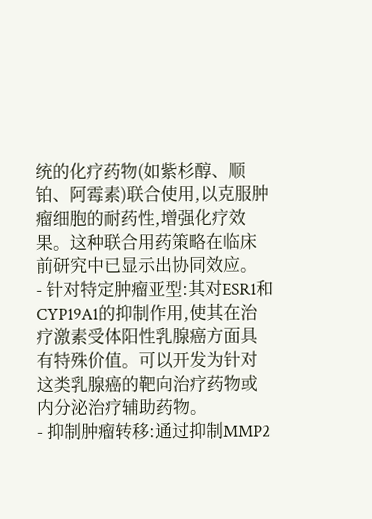统的化疗药物(如紫杉醇、顺铂、阿霉素)联合使用,以克服肿瘤细胞的耐药性,增强化疗效果。这种联合用药策略在临床前研究中已显示出协同效应。
- 针对特定肿瘤亚型:其对ESR1和CYP19A1的抑制作用,使其在治疗激素受体阳性乳腺癌方面具有特殊价值。可以开发为针对这类乳腺癌的靶向治疗药物或内分泌治疗辅助药物。
- 抑制肿瘤转移:通过抑制MMP2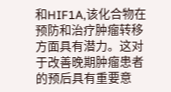和HIF1A,该化合物在预防和治疗肿瘤转移方面具有潜力。这对于改善晚期肿瘤患者的预后具有重要意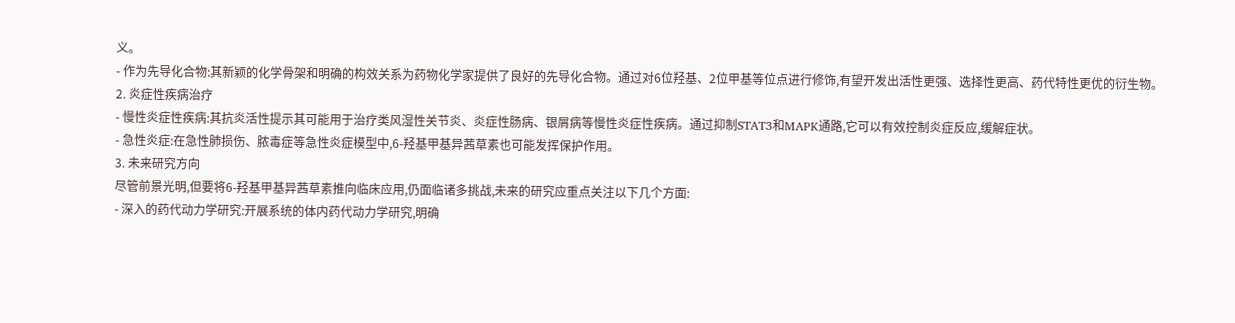义。
- 作为先导化合物:其新颖的化学骨架和明确的构效关系为药物化学家提供了良好的先导化合物。通过对6位羟基、2位甲基等位点进行修饰,有望开发出活性更强、选择性更高、药代特性更优的衍生物。
2. 炎症性疾病治疗
- 慢性炎症性疾病:其抗炎活性提示其可能用于治疗类风湿性关节炎、炎症性肠病、银屑病等慢性炎症性疾病。通过抑制STAT3和MAPK通路,它可以有效控制炎症反应,缓解症状。
- 急性炎症:在急性肺损伤、脓毒症等急性炎症模型中,6-羟基甲基异茜草素也可能发挥保护作用。
3. 未来研究方向
尽管前景光明,但要将6-羟基甲基异茜草素推向临床应用,仍面临诸多挑战,未来的研究应重点关注以下几个方面:
- 深入的药代动力学研究:开展系统的体内药代动力学研究,明确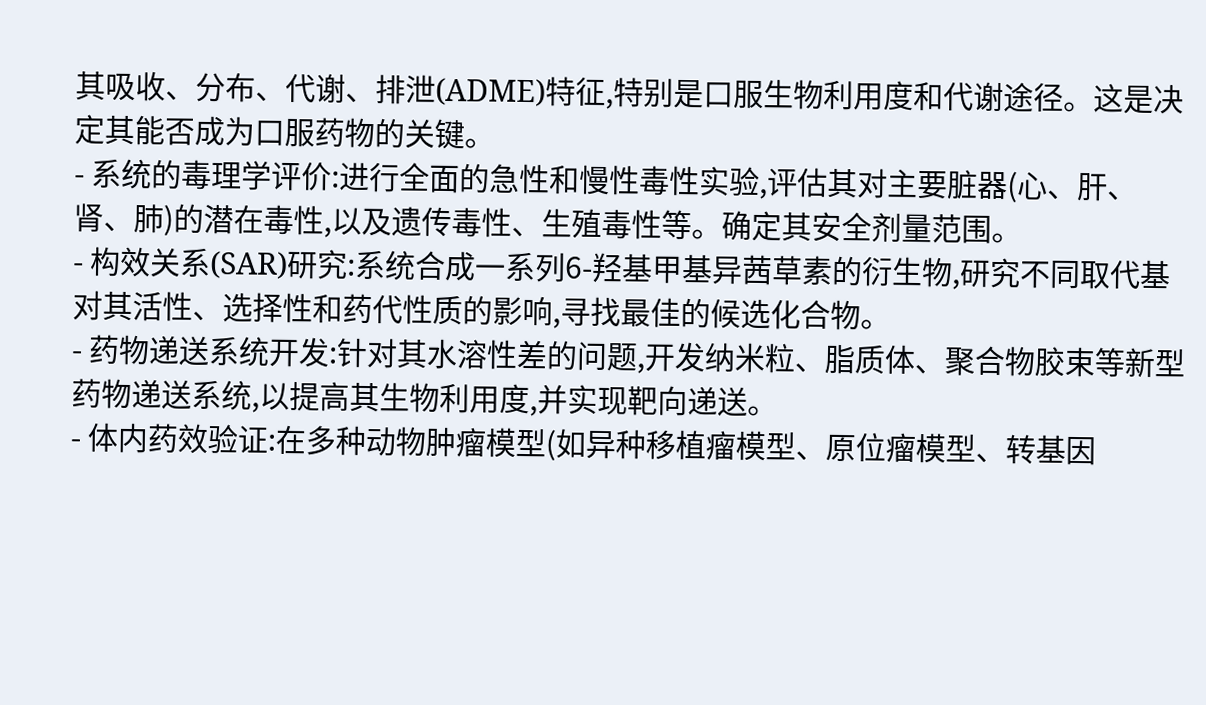其吸收、分布、代谢、排泄(ADME)特征,特别是口服生物利用度和代谢途径。这是决定其能否成为口服药物的关键。
- 系统的毒理学评价:进行全面的急性和慢性毒性实验,评估其对主要脏器(心、肝、肾、肺)的潜在毒性,以及遗传毒性、生殖毒性等。确定其安全剂量范围。
- 构效关系(SAR)研究:系统合成一系列6-羟基甲基异茜草素的衍生物,研究不同取代基对其活性、选择性和药代性质的影响,寻找最佳的候选化合物。
- 药物递送系统开发:针对其水溶性差的问题,开发纳米粒、脂质体、聚合物胶束等新型药物递送系统,以提高其生物利用度,并实现靶向递送。
- 体内药效验证:在多种动物肿瘤模型(如异种移植瘤模型、原位瘤模型、转基因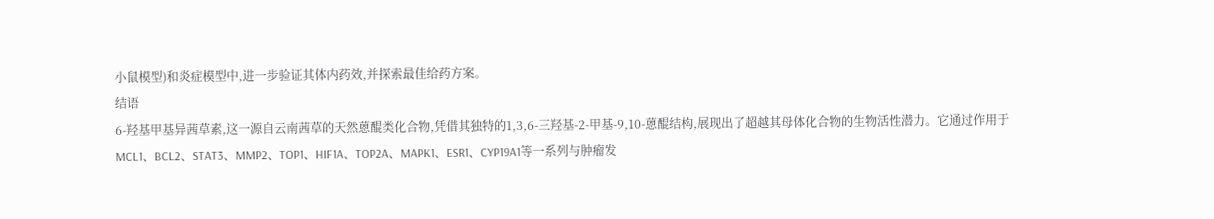小鼠模型)和炎症模型中,进一步验证其体内药效,并探索最佳给药方案。
结语
6-羟基甲基异茜草素,这一源自云南茜草的天然蒽醌类化合物,凭借其独特的1,3,6-三羟基-2-甲基-9,10-蒽醌结构,展现出了超越其母体化合物的生物活性潜力。它通过作用于MCL1、BCL2、STAT3、MMP2、TOP1、HIF1A、TOP2A、MAPK1、ESR1、CYP19A1等一系列与肿瘤发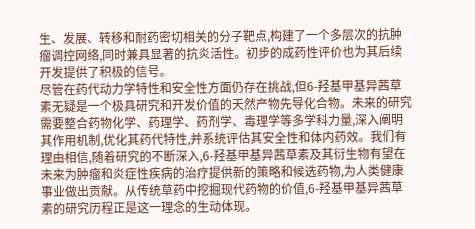生、发展、转移和耐药密切相关的分子靶点,构建了一个多层次的抗肿瘤调控网络,同时兼具显著的抗炎活性。初步的成药性评价也为其后续开发提供了积极的信号。
尽管在药代动力学特性和安全性方面仍存在挑战,但6-羟基甲基异茜草素无疑是一个极具研究和开发价值的天然产物先导化合物。未来的研究需要整合药物化学、药理学、药剂学、毒理学等多学科力量,深入阐明其作用机制,优化其药代特性,并系统评估其安全性和体内药效。我们有理由相信,随着研究的不断深入,6-羟基甲基异茜草素及其衍生物有望在未来为肿瘤和炎症性疾病的治疗提供新的策略和候选药物,为人类健康事业做出贡献。从传统草药中挖掘现代药物的价值,6-羟基甲基异茜草素的研究历程正是这一理念的生动体现。